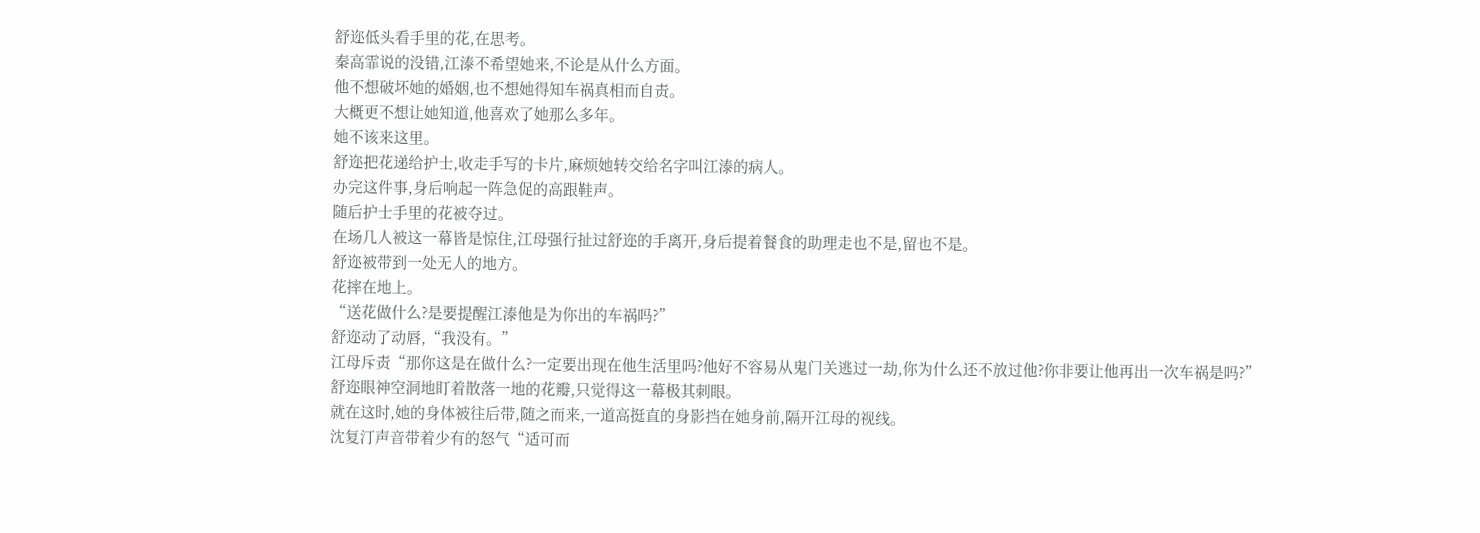舒迩低头看手里的花,在思考。
秦高霏说的没错,江溙不希望她来,不论是从什么方面。
他不想破坏她的婚姻,也不想她得知车祸真相而自责。
大概更不想让她知道,他喜欢了她那么多年。
她不该来这里。
舒迩把花递给护士,收走手写的卡片,麻烦她转交给名字叫江溙的病人。
办完这件事,身后响起一阵急促的高跟鞋声。
随后护士手里的花被夺过。
在场几人被这一幕皆是惊住,江母强行扯过舒迩的手离开,身后提着餐食的助理走也不是,留也不是。
舒迩被带到一处无人的地方。
花摔在地上。
“送花做什么?是要提醒江溙他是为你出的车祸吗?”
舒迩动了动唇,“我没有。”
江母斥责“那你这是在做什么?一定要出现在他生活里吗?他好不容易从鬼门关逃过一劫,你为什么还不放过他?你非要让他再出一次车祸是吗?”
舒迩眼神空洞地盯着散落一地的花瓣,只觉得这一幕极其刺眼。
就在这时,她的身体被往后带,随之而来,一道高挺直的身影挡在她身前,隔开江母的视线。
沈复汀声音带着少有的怒气“适可而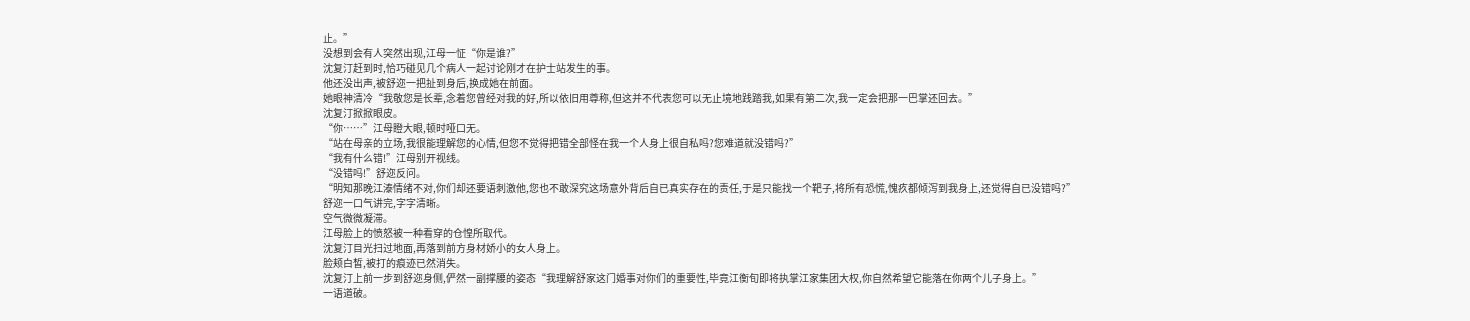止。”
没想到会有人突然出现,江母一怔“你是谁?”
沈复汀赶到时,恰巧碰见几个病人一起讨论刚才在护士站发生的事。
他还没出声,被舒迩一把扯到身后,换成她在前面。
她眼神清冷“我敬您是长辈,念着您曾经对我的好,所以依旧用尊称,但这并不代表您可以无止境地践踏我,如果有第二次,我一定会把那一巴掌还回去。”
沈复汀掀掀眼皮。
“你……”江母瞪大眼,顿时哑口无。
“站在母亲的立场,我很能理解您的心情,但您不觉得把错全部怪在我一个人身上很自私吗?您难道就没错吗?”
“我有什么错!”江母别开视线。
“没错吗!”舒迩反问。
“明知那晚江溙情绪不对,你们却还要语刺激他,您也不敢深究这场意外背后自已真实存在的责任,于是只能找一个靶子,将所有恐慌,愧疚都倾泻到我身上,还觉得自已没错吗?”
舒迩一口气讲完,字字清晰。
空气微微凝滞。
江母脸上的愤怒被一种看穿的仓惶所取代。
沈复汀目光扫过地面,再落到前方身材娇小的女人身上。
脸颊白皙,被打的痕迹已然消失。
沈复汀上前一步到舒迩身侧,俨然一副撑腰的姿态“我理解舒家这门婚事对你们的重要性,毕竟江衡旬即将执掌江家集团大权,你自然希望它能落在你两个儿子身上。”
一语道破。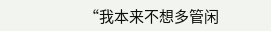“我本来不想多管闲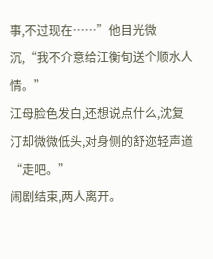事,不过现在……”他目光微沉,“我不介意给江衡旬送个顺水人情。”
江母脸色发白,还想说点什么,沈复汀却微微低头,对身侧的舒迩轻声道“走吧。”
闹剧结束,两人离开。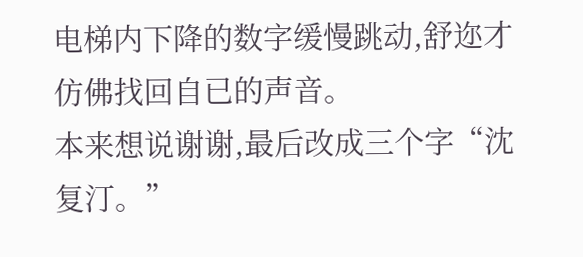电梯内下降的数字缓慢跳动,舒迩才仿佛找回自已的声音。
本来想说谢谢,最后改成三个字“沈复汀。”